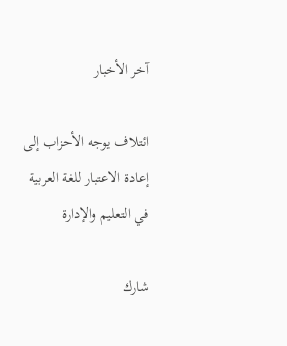آخر الأخبار

ائتلاف يوجه الأحزاب إلى إعادة الاعتبار للغة العربية في التعليم والإدارة

شارك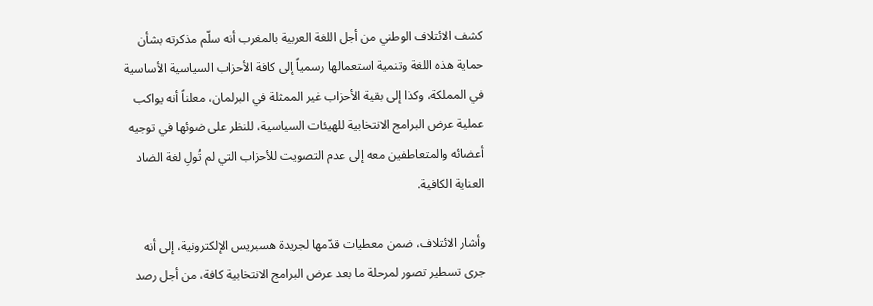كشف الائتلاف الوطني من أجل اللغة العربية بالمغرب أنه سلّم مذكرته بشأن حماية هذه اللغة وتنمية استعمالها رسمياً إلى كافة الأحزاب السياسية الأساسية في المملكة، وكذا إلى بقية الأحزاب غير الممثلة في البرلمان، معلناً أنه يواكب عملية عرض البرامج الانتخابية للهيئات السياسية، للنظر على ضوئها في توجيه أعضائه والمتعاطفين معه إلى عدم التصويت للأحزاب التي لم تُولِ لغة الضاد العناية الكافية.

وأشار الائتلاف، ضمن معطيات قدّمها لجريدة هسبريس الإلكترونية، إلى أنه جرى تسطير تصور لمرحلة ما بعد عرض البرامج الانتخابية كافة، من أجل رصد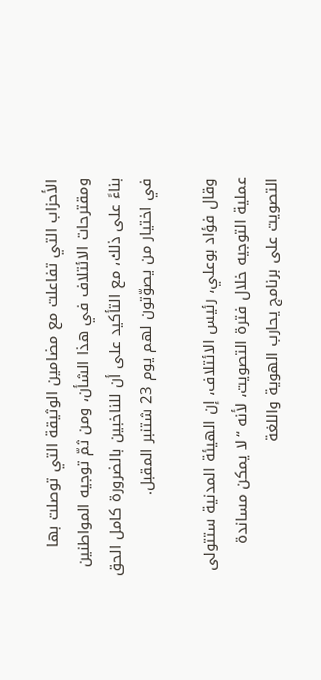الأحزاب التي تفاعلت مع مضامين الوثيقة التي توصلت بها ومقترحات الائتلاف في هذا الشأن، ومن ثمّ توجيه المواطنين بناءً على ذلك، مع التأكيد على أن للناخبين بالضرورة كامل الحق في اختيار من يصوّتون لهم يوم 23 شتنبر المقبل.

وقال فؤاد بوعلي، رئيس الائتلاف، إن الهيئة المدنية ستتولى عملية التوجيه خلال فترة التصويت، لأنه “لا يمكن مساندة التصويت على برنامج يحارب الهوية واللغة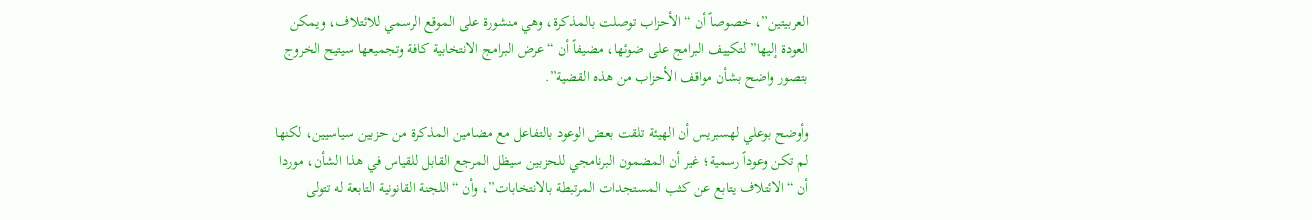العربيتين”، خصوصاً أن “الأحزاب توصلت بالمذكرة، وهي منشورة على الموقع الرسمي للائتلاف، ويمكن العودة إليها” لتكييف البرامج على ضوئها، مضيفاً أن “عرض البرامج الانتخابية كافة وتجميعها سيتيح الخروج بتصور واضح بشأن مواقف الأحزاب من هذه القضية”.

وأوضح بوعلي لهسبريس أن الهيئة تلقت بعض الوعود بالتفاعل مع مضامين المذكرة من حزبين سياسيين، لكنها لم تكن وعوداً رسمية؛ غير أن المضمون البرنامجي للحزبين سيظل المرجع القابل للقياس في هذا الشأن، موردا أن “الائتلاف يتابع عن كثب المستجدات المرتبطة بالانتخابات”، وأن “اللجنة القانونية التابعة له تتولى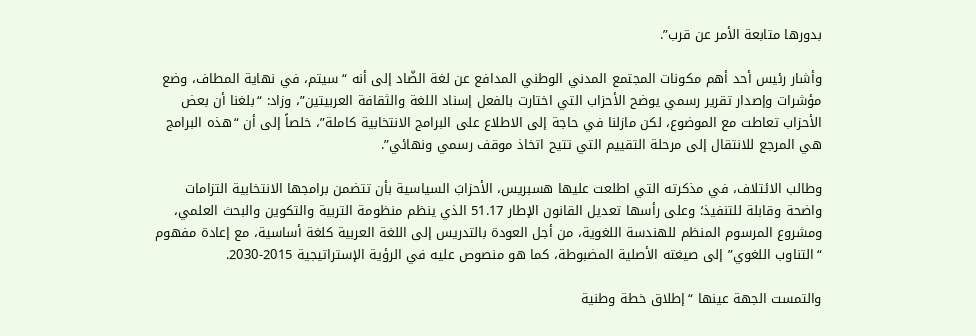بدورها متابعة الأمر عن قرب”.

وأشار رئيس أحد أهم مكونات المجتمع المدني الوطني المدافع عن لغة الضّاد إلى أنه “سيتم، في نهاية المطاف، وضع مؤشرات وإصدار تقرير رسمي يوضح الأحزاب التي اختارت بالفعل إسناد اللغة والثقافة العربيتين”، وزاد: “بلغنا أن بعض الأحزاب تعاطت مع الموضوع، لكن مازلنا في حاجة إلى الاطلاع على البرامج الانتخابية كاملة”، خلصاً إلى أن “هذه البرامج هي المرجع للانتقال إلى مرحلة التقييم التي تتيح اتخاذ موقف رسمي ونهائي”.

وطالب الائتلاف، في مذكرته التي اطلعت عليها هسبريس، الأحزابَ السياسية بأن تتضمن برامجها الانتخابية التزامات واضحة وقابلة للتنفيذ؛ وعلى رأسها تعديل القانون الإطار 51.17 الذي ينظم منظومة التربية والتكوين والبحث العلمي، ومشروع المرسوم المنظم للهندسة اللغوية، من أجل العودة بالتدريس إلى اللغة العربية كلغة أساسية، مع إعادة مفهوم “التناوب اللغوي” إلى صيغته الأصلية المضبوطة، كما هو منصوص عليه في الرؤية الإستراتيجية 2015-2030.

والتمست الجهة عينها “إطلاق خطة وطنية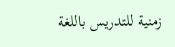زمنية للتدريس باللغة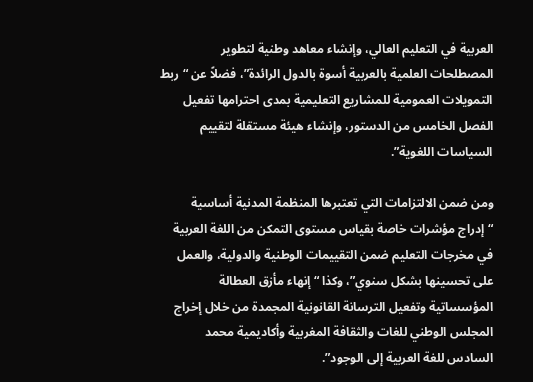العربية في التعليم العالي، وإنشاء معاهد وطنية لتطوير المصطلحات العلمية بالعربية أسوة بالدول الرائدة”، فضلاً عن “ربط التمويلات العمومية للمشاريع التعليمية بمدى احترامها تفعيل الفصل الخامس من الدستور، وإنشاء هيئة مستقلة لتقييم السياسات اللغوية”.

ومن ضمن الالتزامات التي تعتبرها المنظمة المدنية أساسية “إدراج مؤشرات خاصة بقياس مستوى التمكن من اللغة العربية في مخرجات التعليم ضمن التقييمات الوطنية والدولية، والعمل على تحسينها بشكل سنوي”، وكذا “إنهاء مأزق العطالة المؤسساتية وتفعيل الترسانة القانونية المجمدة من خلال إخراج المجلس الوطني للغات والثقافة المغربية وأكاديمية محمد السادس للغة العربية إلى الوجود”.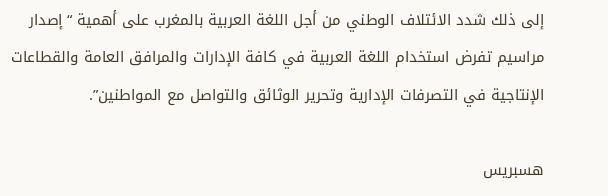إلى ذلك شدد الائتلاف الوطني من أجل اللغة العربية بالمغرب على أهمية “إصدار مراسيم تفرض استخدام اللغة العربية في كافة الإدارات والمرافق العامة والقطاعات الإنتاجية في التصرفات الإدارية وتحرير الوثائق والتواصل مع المواطنين”.

هسبريس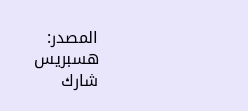المصدر: هسبريس
شارك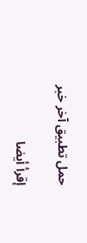حمل تطبيق آخر خبر

إقرأ أيضا